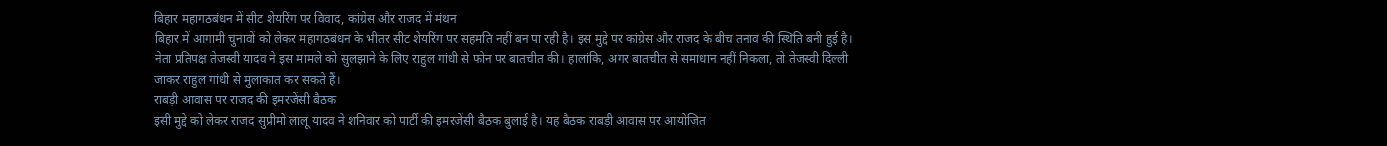बिहार महागठबंधन में सीट शेयरिंग पर विवाद, कांग्रेस और राजद में मंथन
बिहार में आगामी चुनावों को लेकर महागठबंधन के भीतर सीट शेयरिंग पर सहमति नहीं बन पा रही है। इस मुद्दे पर कांग्रेस और राजद के बीच तनाव की स्थिति बनी हुई है। नेता प्रतिपक्ष तेजस्वी यादव ने इस मामले को सुलझाने के लिए राहुल गांधी से फोन पर बातचीत की। हालांकि, अगर बातचीत से समाधान नहीं निकला, तो तेजस्वी दिल्ली जाकर राहुल गांधी से मुलाकात कर सकते हैं।
राबड़ी आवास पर राजद की इमरजेंसी बैठक
इसी मुद्दे को लेकर राजद सुप्रीमो लालू यादव ने शनिवार को पार्टी की इमरजेंसी बैठक बुलाई है। यह बैठक राबड़ी आवास पर आयोजित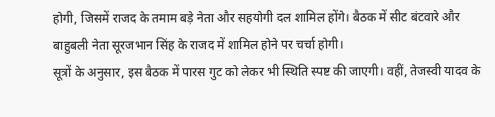होगी, जिसमें राजद के तमाम बड़े नेता और सहयोगी दल शामिल होंगे। बैठक में सीट बंटवारे और बाहुबली नेता सूरजभान सिंह के राजद में शामिल होने पर चर्चा होगी।
सूत्रों के अनुसार, इस बैठक में पारस गुट को लेकर भी स्थिति स्पष्ट की जाएगी। वहीं, तेजस्वी यादव के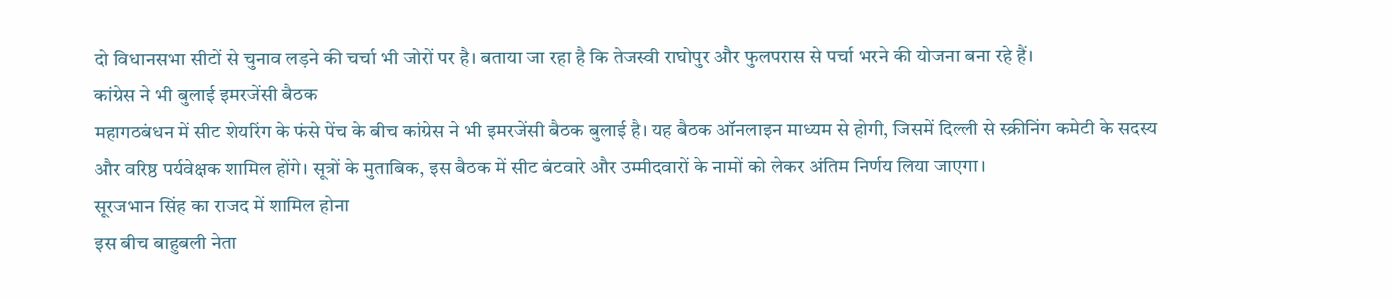दो विधानसभा सीटों से चुनाव लड़ने की चर्चा भी जोरों पर है। बताया जा रहा है कि तेजस्वी राघोपुर और फुलपरास से पर्चा भरने की योजना बना रहे हैं।
कांग्रेस ने भी बुलाई इमरजेंसी बैठक
महागठबंधन में सीट शेयरिंग के फंसे पेंच के बीच कांग्रेस ने भी इमरजेंसी बैठक बुलाई है। यह बैठक ऑनलाइन माध्यम से होगी, जिसमें दिल्ली से स्क्रीनिंग कमेटी के सदस्य और वरिष्ठ पर्यवेक्षक शामिल होंगे। सूत्रों के मुताबिक, इस बैठक में सीट बंटवारे और उम्मीदवारों के नामों को लेकर अंतिम निर्णय लिया जाएगा।
सूरजभान सिंह का राजद में शामिल होना
इस बीच बाहुबली नेता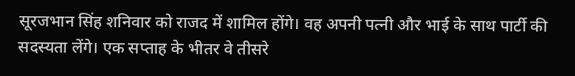सूरजभान सिंह शनिवार को राजद में शामिल होंगे। वह अपनी पत्नी और भाई के साथ पार्टी की सदस्यता लेंगे। एक सप्ताह के भीतर वे तीसरे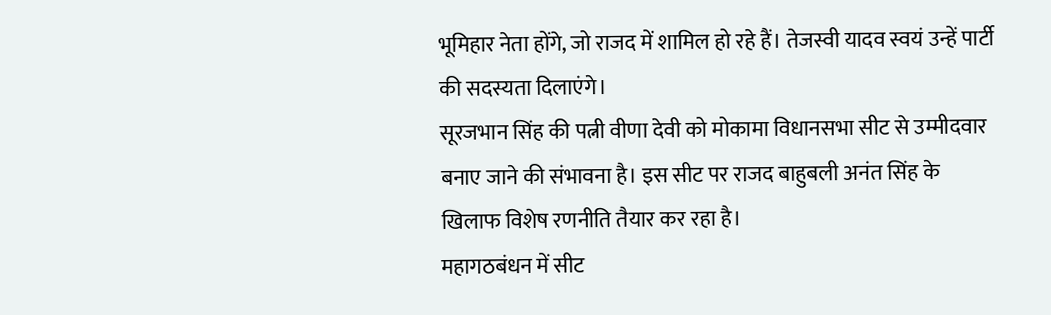भूमिहार नेता होंगे, जो राजद में शामिल हो रहे हैं। तेजस्वी यादव स्वयं उन्हें पार्टी की सदस्यता दिलाएंगे।
सूरजभान सिंह की पत्नी वीणा देवी को मोकामा विधानसभा सीट से उम्मीदवार बनाए जाने की संभावना है। इस सीट पर राजद बाहुबली अनंत सिंह के खिलाफ विशेष रणनीति तैयार कर रहा है।
महागठबंधन में सीट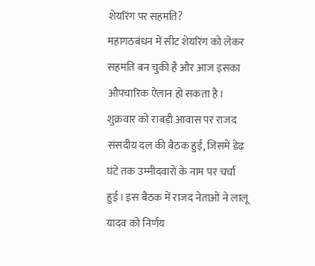शेयरिंग पर सहमति?
महागठबंधन में सीट शेयरिंग को लेकर सहमति बन चुकी है और आज इसका औपचारिक ऐलान हो सकता है। शुक्रवार को राबड़ी आवास पर राजद संसदीय दल की बैठक हुई, जिसमें डेढ़ घंटे तक उम्मीदवारों के नाम पर चर्चा हुई। इस बैठक में राजद नेताओं ने लालू यादव को निर्णय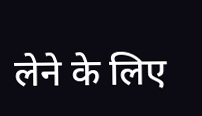लेने के लिए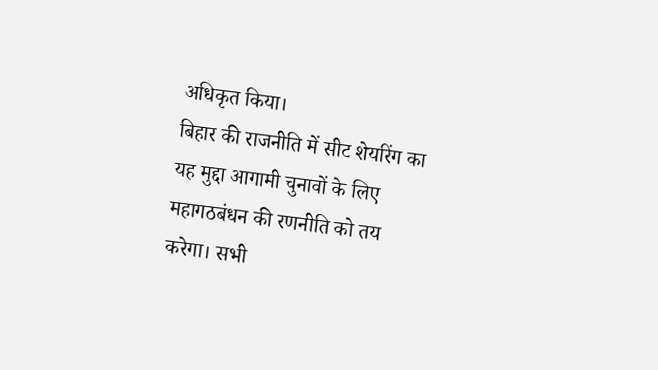अधिकृत किया।
बिहार की राजनीति में सीट शेयरिंग का यह मुद्दा आगामी चुनावों के लिए महागठबंधन की रणनीति को तय करेगा। सभी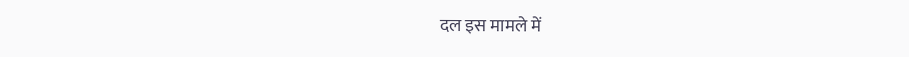दल इस मामले में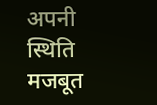अपनी स्थिति मजबूत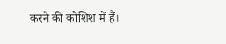करने की कोशिश में हैं।